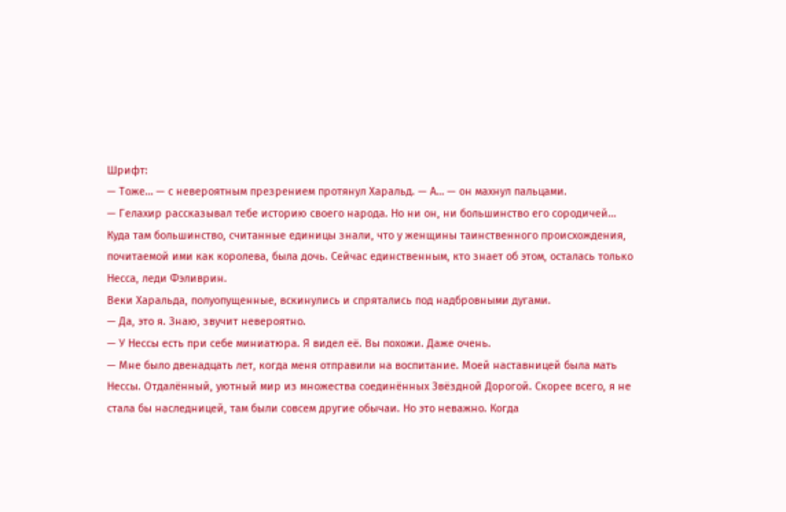Шрифт:
— Тоже… — с невероятным презрением протянул Харальд. — А… — он махнул пальцами.
— Гелахир рассказывал тебе историю своего народа. Но ни он, ни большинство его сородичей… Куда там большинство, считанные единицы знали, что у женщины таинственного происхождения, почитаемой ими как королева, была дочь. Сейчас единственным, кто знает об этом, осталась только Несса, леди Фэливрин.
Веки Харальда, полуопущенные, вскинулись и спрятались под надбровными дугами.
— Да, это я. Знаю, звучит невероятно.
— У Нессы есть при себе миниатюра. Я видел её. Вы похожи. Даже очень.
— Мне было двенадцать лет, когда меня отправили на воспитание. Моей наставницей была мать Нессы. Отдалённый, уютный мир из множества соединённых Звёздной Дорогой. Скорее всего, я не стала бы наследницей, там были совсем другие обычаи. Но это неважно. Когда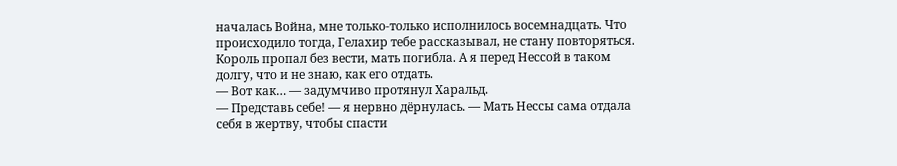началась Война, мне только-только исполнилось восемнадцать. Что происходило тогда, Гелахир тебе рассказывал, не стану повторяться. Король пропал без вести, мать погибла. А я перед Нессой в таком долгу, что и не знаю, как его отдать.
— Вот как… — задумчиво протянул Харальд.
— Представь себе! — я нервно дёрнулась. — Мать Нессы сама отдала себя в жертву, чтобы спасти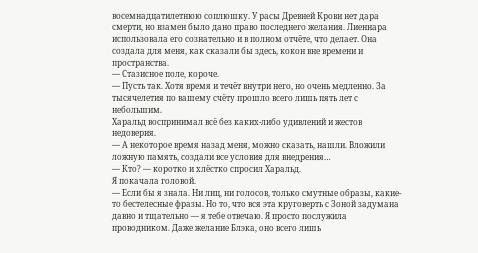восемнадцатилетнюю соплюшку. У расы Древней Крови нет дара смерти, но взамен было дано право последнего желания. Лиеннара использовала его сознательно и в полном отчёте, что делает. Она создала для меня, как сказали бы здесь, кокон вне времени и пространства.
— Стазисное поле, короче.
— Пусть так. Хотя время и течёт внутри него, но очень медленно. За тысячелетия по вашему счёту прошло всего лишь пять лет с небольшим.
Харальд воспринимал всё без каких-либо удивлений и жестов недоверия.
— А некоторое время назад меня, можно сказать, нашли. Вложили ложную память, создали все условия для внедрения…
— Кто? — коротко и хлёстко спросил Харальд.
Я покачала головой.
— Если бы я знала. Ни лиц, ни голосов, только смутные образы, какие-то бестелесные фразы. Но то, что вся эта круговерть с Зоной задумана давно и тщательно — я тебе отвечаю. Я просто послужила проводником. Даже желание Блэка, оно всего лишь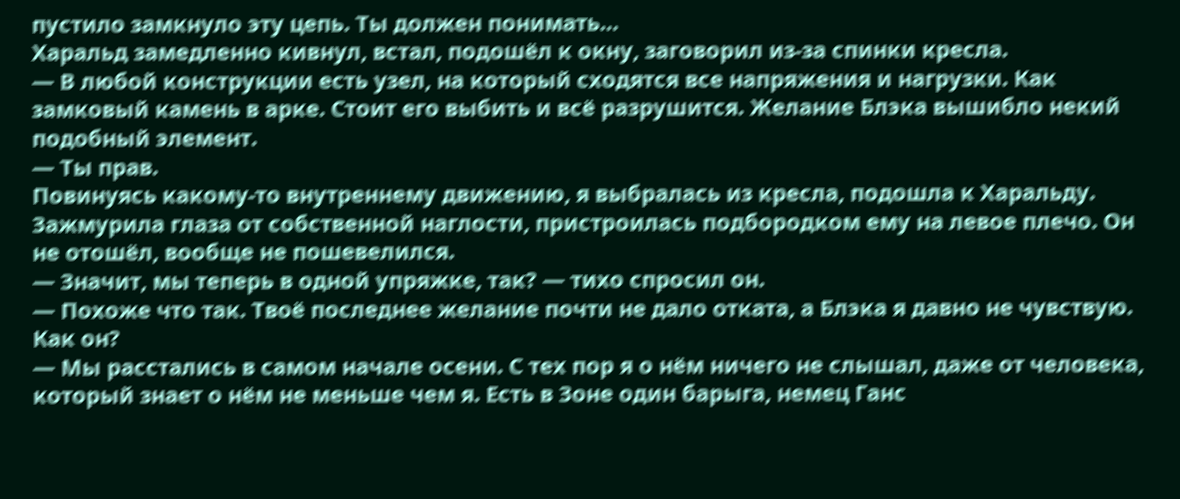пустило замкнуло эту цепь. Ты должен понимать…
Харальд замедленно кивнул, встал, подошёл к окну, заговорил из-за спинки кресла.
— В любой конструкции есть узел, на который сходятся все напряжения и нагрузки. Как замковый камень в арке. Стоит его выбить и всё разрушится. Желание Блэка вышибло некий подобный элемент.
— Ты прав.
Повинуясь какому-то внутреннему движению, я выбралась из кресла, подошла к Харальду. Зажмурила глаза от собственной наглости, пристроилась подбородком ему на левое плечо. Он не отошёл, вообще не пошевелился.
— Значит, мы теперь в одной упряжке, так? — тихо спросил он.
— Похоже что так. Твоё последнее желание почти не дало отката, а Блэка я давно не чувствую. Как он?
— Мы расстались в самом начале осени. С тех пор я о нём ничего не слышал, даже от человека, который знает о нём не меньше чем я. Есть в Зоне один барыга, немец Ганс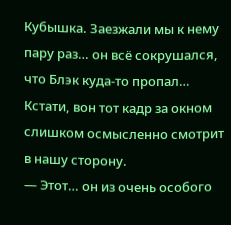Кубышка. Заезжали мы к нему пару раз… он всё сокрушался, что Блэк куда-то пропал… Кстати, вон тот кадр за окном слишком осмысленно смотрит в нашу сторону.
— Этот… он из очень особого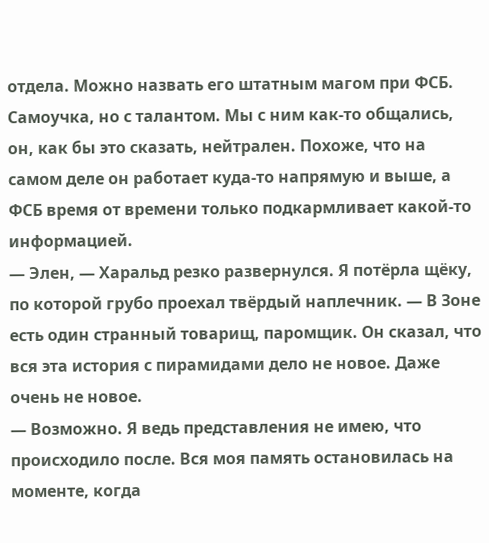отдела. Можно назвать его штатным магом при ФСБ. Самоучка, но с талантом. Мы с ним как-то общались, он, как бы это сказать, нейтрален. Похоже, что на самом деле он работает куда-то напрямую и выше, а ФСБ время от времени только подкармливает какой-то информацией.
— Элен, — Харальд резко развернулся. Я потёрла щёку, по которой грубо проехал твёрдый наплечник. — В Зоне есть один странный товарищ, паромщик. Он сказал, что вся эта история с пирамидами дело не новое. Даже очень не новое.
— Возможно. Я ведь представления не имею, что происходило после. Вся моя память остановилась на моменте, когда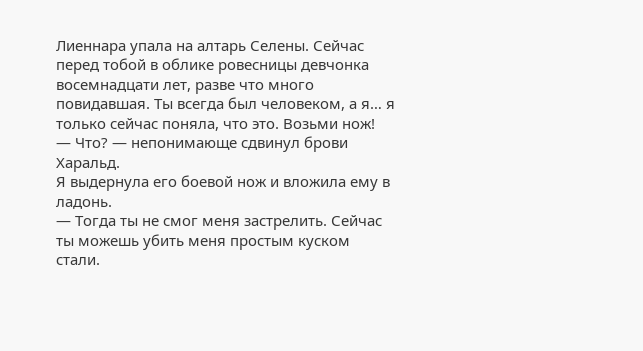Лиеннара упала на алтарь Селены. Сейчас перед тобой в облике ровесницы девчонка восемнадцати лет, разве что много повидавшая. Ты всегда был человеком, а я… я только сейчас поняла, что это. Возьми нож!
— Что? — непонимающе сдвинул брови Харальд.
Я выдернула его боевой нож и вложила ему в ладонь.
— Тогда ты не смог меня застрелить. Сейчас ты можешь убить меня простым куском стали.